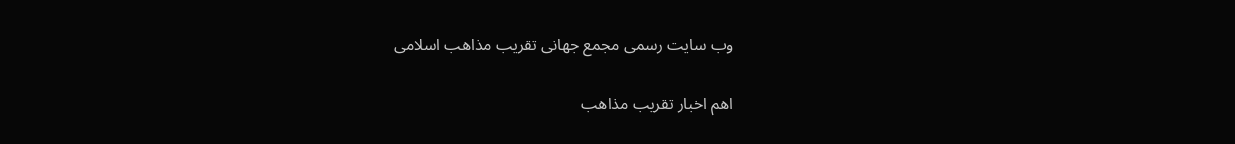وب سایت رسمی مجمع جهانى تقريب مذاهب اسلامى

اهم اخبار تقریب مذاهب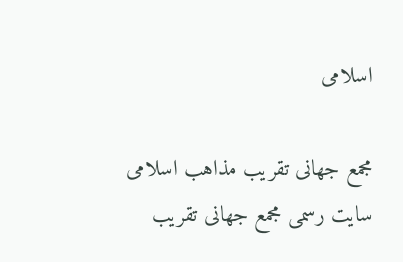اسلامی

مجمع جهانى تقريب مذاهب اسلامى
سایت رسمی مجمع جهانى تقريب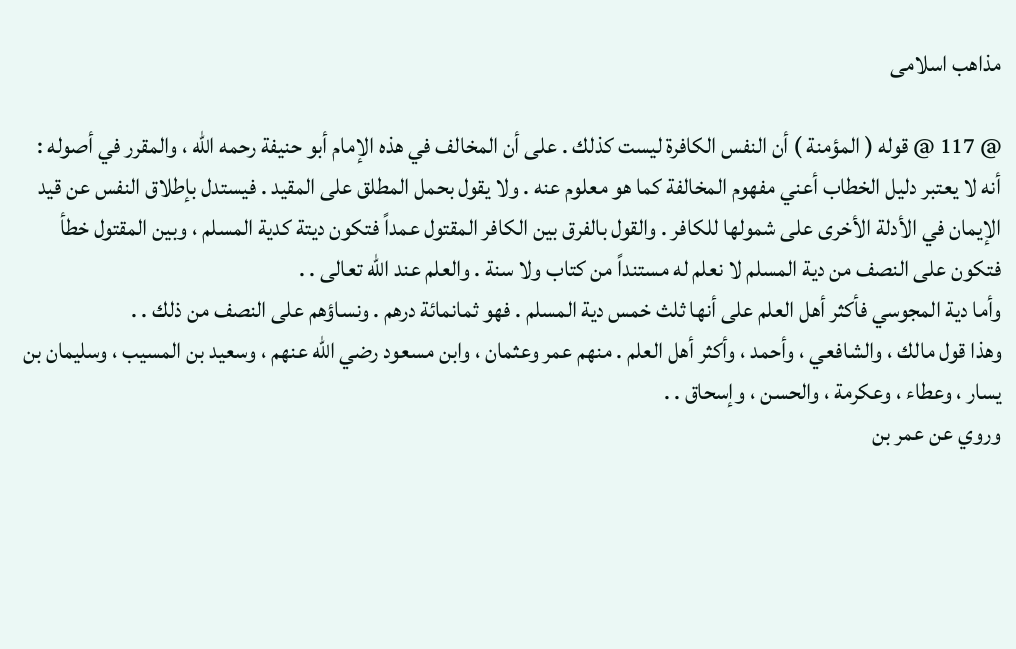مذاهب اسلامى

@ 117 @ قوله ( المؤمنة ) أن النفس الكافرة ليست كذلك . على أن المخالف في هذه الإمام أبو حنيفة رحمه الله ، والمقرر في أصوله : أنه لا يعتبر دليل الخطاب أعني مفهوم المخالفة كما هو معلوم عنه . ولا يقول بحمل المطلق على المقيد . فيستدل بإطلاق النفس عن قيد الإيمان في الأدلة الأخرى على شمولها للكافر . والقول بالفرق بين الكافر المقتول عمداً فتكون ديتة كدية المسلم ، وبين المقتول خطأ فتكون على النصف من دية المسلم لا نعلم له مستنداً من كتاب ولا سنة . والعلم عند الله تعالى . .
وأما دية المجوسي فأكثر أهل العلم على أنها ثلث خمس دية المسلم . فهو ثمانمائة درهم . ونساؤهم على النصف من ذلك . .
وهذا قول مالك ، والشافعي ، وأحمد ، وأكثر أهل العلم . منهم عمر وعثمان ، وابن مسعود رضي الله عنهم ، وسعيد بن المسيب ، وسليمان بن يسار ، وعطاء ، وعكرمة ، والحسن ، وإسحاق . .
وروي عن عمر بن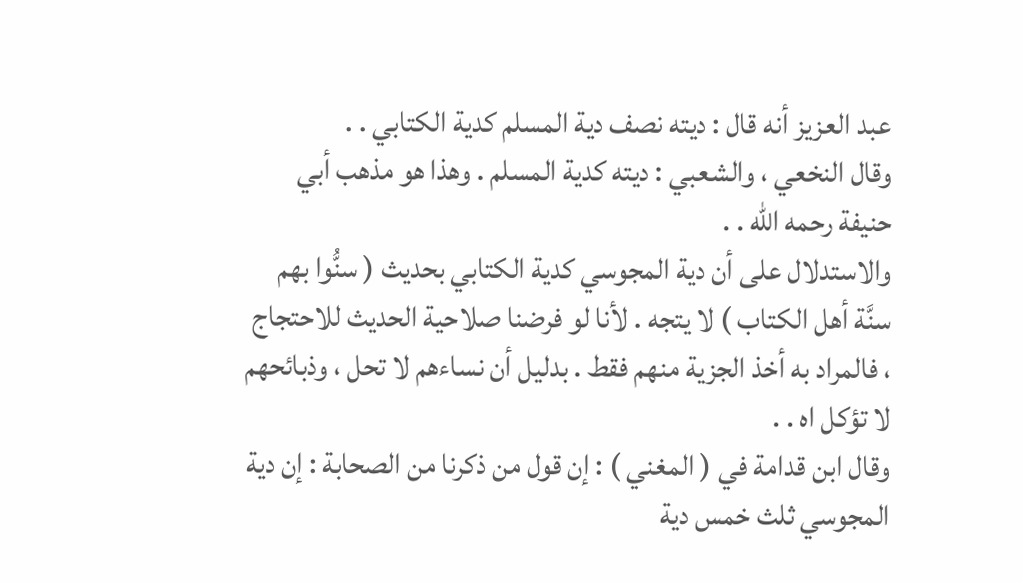عبد العزيز أنه قال : ديته نصف دية المسلم كدية الكتابي . .
وقال النخعي ، والشعبي : ديته كدية المسلم . وهذا هو مذهب أبي حنيفة رحمه الله . .
والاستدلال على أن دية المجوسي كدية الكتابي بحديث ( سنُّوا بهم سنَّة أهل الكتاب ) لا يتجه . لأنا لو فرضنا صلاحية الحديث للاحتجاج ، فالمراد به أخذ الجزية منهم فقط . بدليل أن نساءهم لا تحل ، وذبائحهم لا تؤكل اه . .
وقال ابن قدامة في ( المغني ) : إن قول من ذكرنا من الصحابة : إن دية المجوسي ثلث خمس دية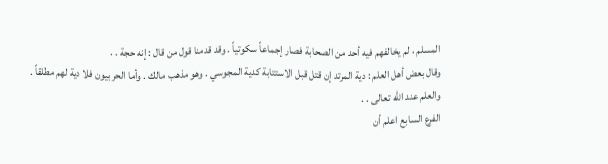المسلم ، لم يخالفهم فيه أحد من الصحابة فصار إجماعاً سكوتياً . وقد قدمنا قول من قال : إنه حجة . .
وقال بعض أهل العلم : دية المرتد إن قتل قبل الاستتابة كدية المجوسي . وهو مذهب مالك . وأما الحربيون فلا دية لهم مطلقاً . والعلم عند الله تعالى . .
الفرع السابع اعلم أن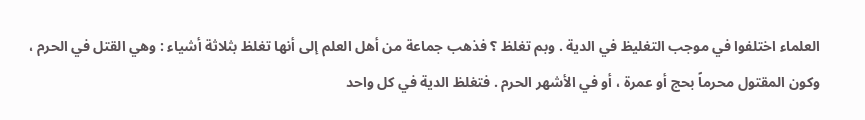العلماء اختلفوا في موجب التغليظ في الدية . وبم تغلظ ؟ فذهب جماعة من أهل العلم إلى أنها تغلظ بثلاثة أشياء : وهي القتل في الحرم ، وكون المقتول محرماً بحج أو عمرة ، أو في الأشهر الحرم . فتغلظ الدية في كل واحد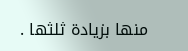منها بزيادة ثلثها .